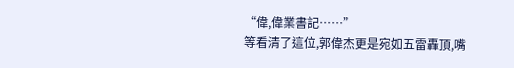“偉,偉業書記……”
等看清了這位,郭偉杰更是宛如五雷轟頂,嘴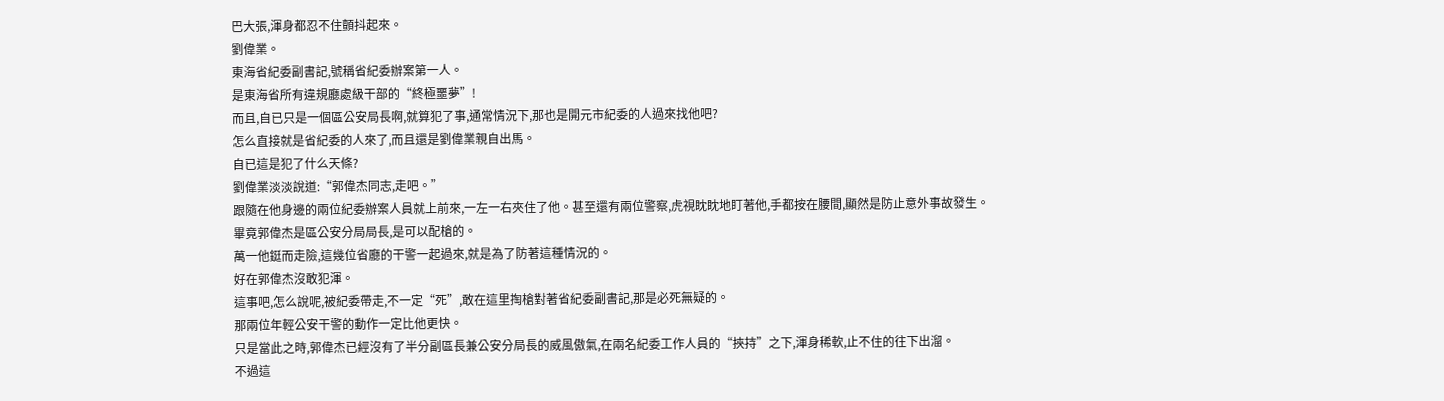巴大張,渾身都忍不住顫抖起來。
劉偉業。
東海省紀委副書記,號稱省紀委辦案第一人。
是東海省所有違規廳處級干部的“終極噩夢”!
而且,自已只是一個區公安局長啊,就算犯了事,通常情況下,那也是開元市紀委的人過來找他吧?
怎么直接就是省紀委的人來了,而且還是劉偉業親自出馬。
自已這是犯了什么天條?
劉偉業淡淡說道:“郭偉杰同志,走吧。”
跟隨在他身邊的兩位紀委辦案人員就上前來,一左一右夾住了他。甚至還有兩位警察,虎視眈眈地盯著他,手都按在腰間,顯然是防止意外事故發生。
畢竟郭偉杰是區公安分局局長,是可以配槍的。
萬一他鋌而走險,這幾位省廳的干警一起過來,就是為了防著這種情況的。
好在郭偉杰沒敢犯渾。
這事吧,怎么說呢,被紀委帶走,不一定“死”,敢在這里掏槍對著省紀委副書記,那是必死無疑的。
那兩位年輕公安干警的動作一定比他更快。
只是當此之時,郭偉杰已經沒有了半分副區長兼公安分局長的威風傲氣,在兩名紀委工作人員的“挾持”之下,渾身稀軟,止不住的往下出溜。
不過這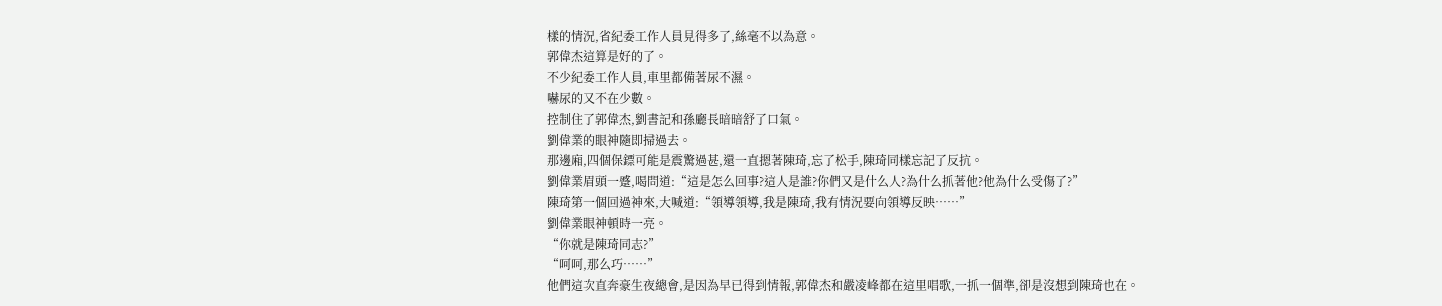樣的情況,省紀委工作人員見得多了,絲毫不以為意。
郭偉杰這算是好的了。
不少紀委工作人員,車里都備著尿不濕。
嚇尿的又不在少數。
控制住了郭偉杰,劉書記和孫廳長暗暗舒了口氣。
劉偉業的眼神隨即掃過去。
那邊廂,四個保鏢可能是震驚過甚,還一直摁著陳琦,忘了松手,陳琦同樣忘記了反抗。
劉偉業眉頭一蹙,喝問道:“這是怎么回事?這人是誰?你們又是什么人?為什么抓著他?他為什么受傷了?”
陳琦第一個回過神來,大喊道:“領導領導,我是陳琦,我有情況要向領導反映……”
劉偉業眼神頓時一亮。
“你就是陳琦同志?”
“呵呵,那么巧……”
他們這次直奔豪生夜總會,是因為早已得到情報,郭偉杰和嚴凌峰都在這里唱歌,一抓一個準,卻是沒想到陳琦也在。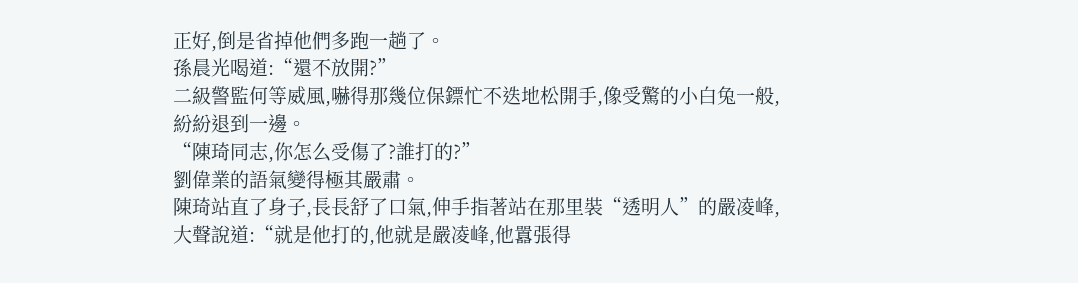正好,倒是省掉他們多跑一趟了。
孫晨光喝道:“還不放開?”
二級警監何等威風,嚇得那幾位保鏢忙不迭地松開手,像受驚的小白兔一般,紛紛退到一邊。
“陳琦同志,你怎么受傷了?誰打的?”
劉偉業的語氣變得極其嚴肅。
陳琦站直了身子,長長舒了口氣,伸手指著站在那里裝“透明人”的嚴凌峰,大聲說道:“就是他打的,他就是嚴凌峰,他囂張得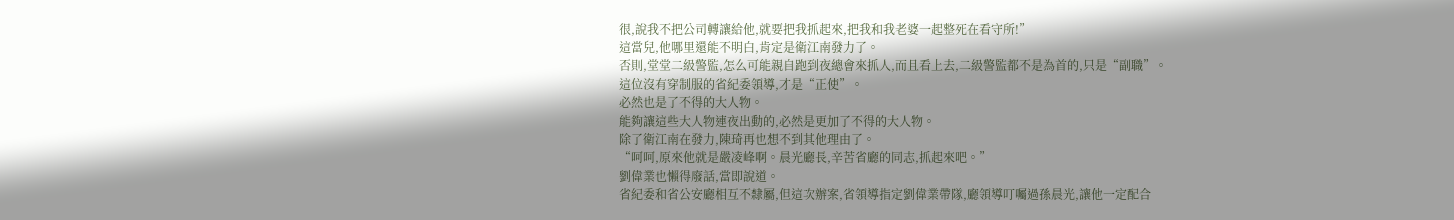很,說我不把公司轉讓給他,就要把我抓起來,把我和我老婆一起整死在看守所!”
這當兒,他哪里還能不明白,肯定是衛江南發力了。
否則,堂堂二級警監,怎么可能親自跑到夜總會來抓人,而且看上去,二級警監都不是為首的,只是“副職”。
這位沒有穿制服的省紀委領導,才是“正使”。
必然也是了不得的大人物。
能夠讓這些大人物連夜出動的,必然是更加了不得的大人物。
除了衛江南在發力,陳琦再也想不到其他理由了。
“呵呵,原來他就是嚴凌峰啊。晨光廳長,辛苦省廳的同志,抓起來吧。”
劉偉業也懶得廢話,當即說道。
省紀委和省公安廳相互不隸屬,但這次辦案,省領導指定劉偉業帶隊,廳領導叮囑過孫晨光,讓他一定配合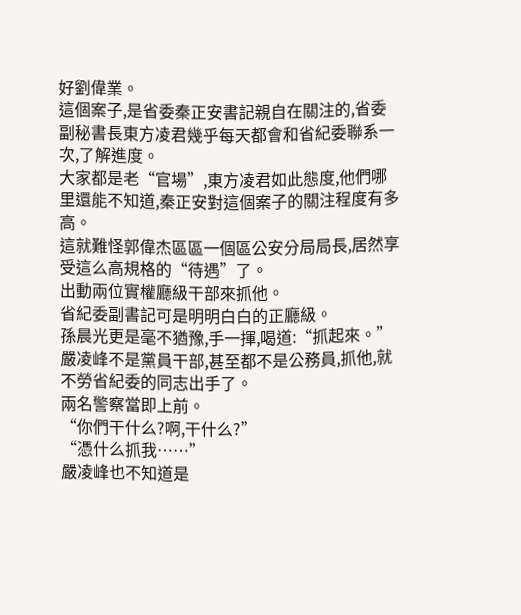好劉偉業。
這個案子,是省委秦正安書記親自在關注的,省委副秘書長東方凌君幾乎每天都會和省紀委聯系一次,了解進度。
大家都是老“官場”,東方凌君如此態度,他們哪里還能不知道,秦正安對這個案子的關注程度有多高。
這就難怪郭偉杰區區一個區公安分局局長,居然享受這么高規格的“待遇”了。
出動兩位實權廳級干部來抓他。
省紀委副書記可是明明白白的正廳級。
孫晨光更是毫不猶豫,手一揮,喝道:“抓起來。”
嚴凌峰不是黨員干部,甚至都不是公務員,抓他,就不勞省紀委的同志出手了。
兩名警察當即上前。
“你們干什么?啊,干什么?”
“憑什么抓我……”
嚴凌峰也不知道是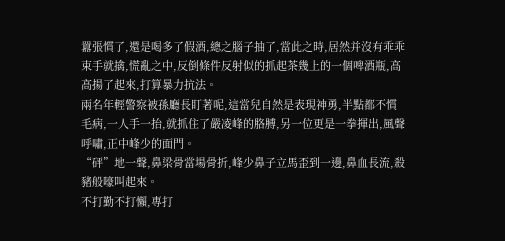囂張慣了,還是喝多了假酒,總之腦子抽了,當此之時,居然并沒有乖乖束手就擒,慌亂之中,反倒條件反射似的抓起茶幾上的一個啤酒瓶,高高揚了起來,打算暴力抗法。
兩名年輕警察被孫廳長盯著呢,這當兒自然是表現神勇,半點都不慣毛病,一人手一抬,就抓住了嚴凌峰的胳膊,另一位更是一拳揮出,風聲呼嘯,正中峰少的面門。
“砰”地一聲,鼻梁骨當場骨折,峰少鼻子立馬歪到一邊,鼻血長流,殺豬般嚎叫起來。
不打勤不打懶,專打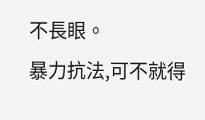不長眼。
暴力抗法,可不就得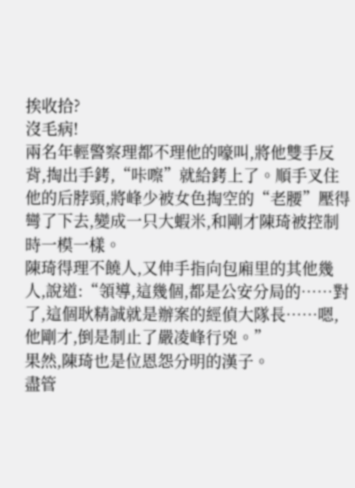挨收拾?
沒毛病!
兩名年輕警察理都不理他的嚎叫,將他雙手反背,掏出手銬,“咔嚓”就給銬上了。順手叉住他的后脖頸,將峰少被女色掏空的“老腰”壓得彎了下去,變成一只大蝦米,和剛才陳琦被控制時一模一樣。
陳琦得理不饒人,又伸手指向包廂里的其他幾人,說道:“領導,這幾個,都是公安分局的……對了,這個耿精誠就是辦案的經偵大隊長……嗯,他剛才,倒是制止了嚴凌峰行兇。”
果然,陳琦也是位恩怨分明的漢子。
盡管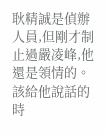耿精誠是偵辦人員,但剛才制止過嚴凌峰,他還是領情的。
該給他說話的時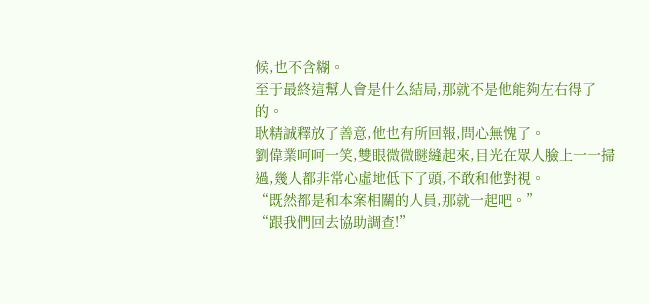候,也不含糊。
至于最終這幫人會是什么結局,那就不是他能夠左右得了的。
耿精誠釋放了善意,他也有所回報,問心無愧了。
劉偉業呵呵一笑,雙眼微微瞇縫起來,目光在眾人臉上一一掃過,幾人都非常心虛地低下了頭,不敢和他對視。
“既然都是和本案相關的人員,那就一起吧。”
“跟我們回去協助調查!”